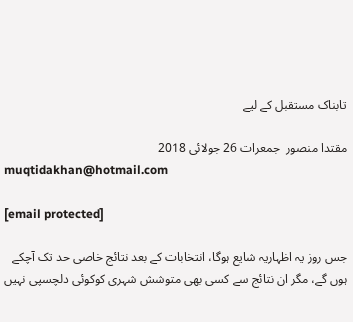تابناک مستقبل کے لیے

مقتدا منصور  جمعرات 26 جولائی 2018
muqtidakhan@hotmail.com

[email protected]

جس روز یہ اظہاریہ شایع ہوگا، انتخابات کے بعد نتائج خاصی حد تک آچکے ہوں گے، مگر ان نتائج سے کسی بھی متوشش شہری کوکوئی دلچسپی نہیں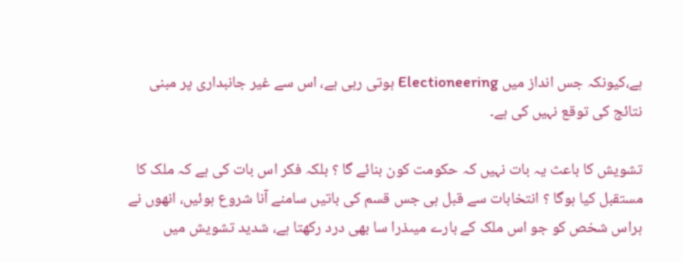ہے،کیونکہ جس انداز میں Electioneering ہوتی رہی ہے، اس سے غیر جانبداری پر مبنی نتائج کی توقع نہیں کی ہے۔

تشویش کا باعث یہ بات نہیں کہ حکومت کون بنائے گا ؟ بلکہ فکر اس بات کی ہے کہ ملک کا مستقبل کیا ہوگا ؟ انتخابات سے قبل ہی جس قسم کی باتیں سامنے آنا شروع ہوئیں، انھوں نے ہراس شخص کو جو اس ملک کے بارے میںذرا سا بھی درد رکھتا ہے، شدید تشویش میں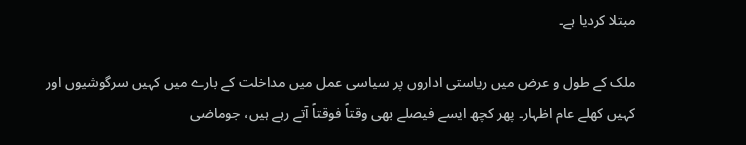مبتلا کردیا ہے۔

ملک کے طول و عرض میں ریاستی اداروں پر سیاسی عمل میں مداخلت کے بارے میں کہیں سرگوشیوں اور کہیں کھلے عام اظہار۔ پھر کچھ ایسے فیصلے بھی وقتاً فوقتاً آتے رہے ہیں، جوماضی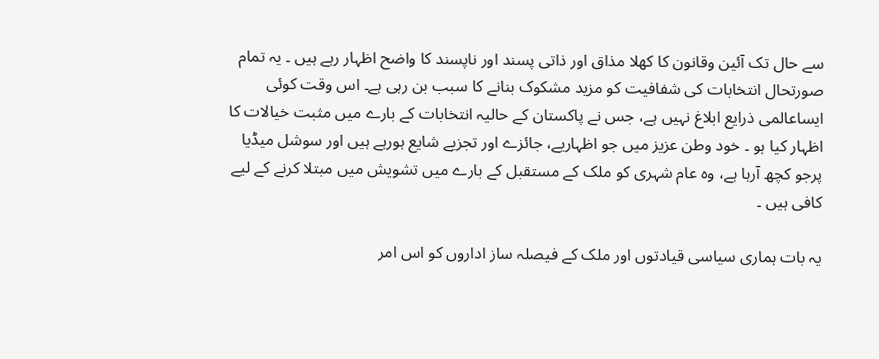سے حال تک آئین وقانون کا کھلا مذاق اور ذاتی پسند اور ناپسند کا واضح اظہار رہے ہیں ۔ یہ تمام صورتحال انتخابات کی شفافیت کو مزید مشکوک بنانے کا سبب بن رہی ہے۔ اس وقت کوئی ایساعالمی ذرایع ابلاغ نہیں ہے، جس نے پاکستان کے حالیہ انتخابات کے بارے میں مثبت خیالات کا اظہار کیا ہو ۔ خود وطن عزیز میں جو اظہاریے، جائزے اور تجزیے شایع ہورہے ہیں اور سوشل میڈیا پرجو کچھ آرہا ہے، وہ عام شہری کو ملک کے مستقبل کے بارے میں تشویش میں مبتلا کرنے کے لیے کافی ہیں ۔

یہ بات ہماری سیاسی قیادتوں اور ملک کے فیصلہ ساز اداروں کو اس امر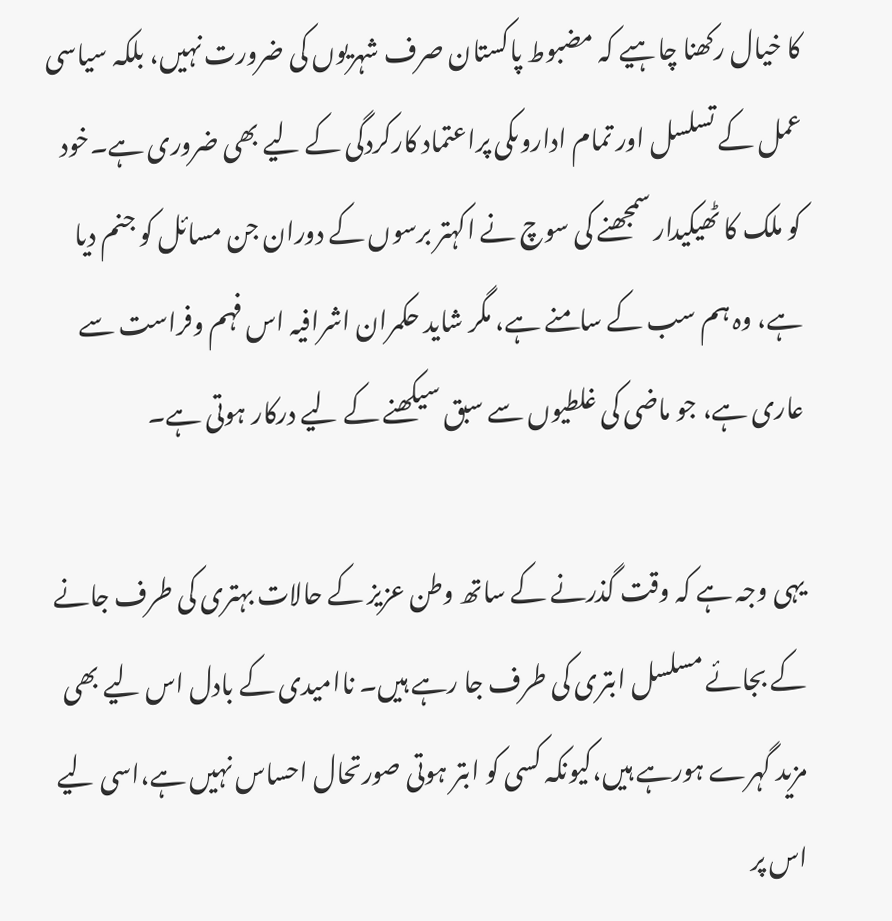کا خیال رکھنا چاہیے کہ مضبوط پاکستان صرف شہریوں کی ضرورت نہیں، بلکہ سیاسی عمل کے تسلسل اور تمام اداروںکی پراعتماد کارکردگی کے لیے بھی ضروری ہے۔خود کو ملک کا ٹھیکیدار سمجھنے کی سوچ نے اکہتر برسوں کے دوران جن مسائل کو جنم دیا ہے، وہ ہم سب کے سامنے ہے، مگر شاید حکمران اشرافیہ اس فہم وفراست سے عاری ہے، جو ماضی کی غلطیوں سے سبق سیکھنے کے لیے درکار ہوتی ہے۔

یہی وجہ ہے کہ وقت گذرنے کے ساتھ وطن عزیز کے حالات بہتری کی طرف جانے کے بجائے مسلسل ابتری کی طرف جا رہے ہیں۔ ناامیدی کے بادل اس لیے بھی مزید گہرے ہورہے ہیں،کیونکہ کسی کو ابتر ہوتی صورتحال احساس نہیں ہے،اسی لیے اس پر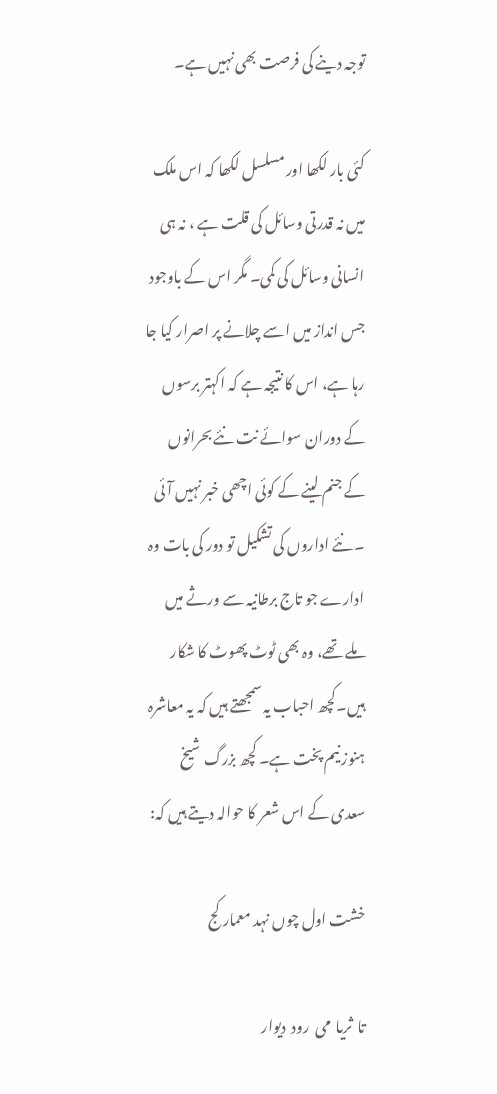توجہ دینے کی فرصت بھی نہیں ہے۔

کئی بار لکھا اور مسلسل لکھا کہ اس ملک میں نہ قدرتی وسائل کی قلت ہے ، نہ ہی انسانی وسائل کی کمی۔ مگر اس کے باوجود جس انداز میں اسے چلانے پر اصرار کیا جا رہا ہے، اس کا نتیجہ ہے کہ اکہتر برسوں کے دوران سوائے نت نئے بحرانوں کے جنم لینے کے کوئی اچھی خبر نہیں آئی ۔ نئے اداروں کی تشکیل تو دور کی بات وہ ادارے جو تاج برطانیہ سے ورثے میں ملے تھے، وہ بھی ٹوٹ پھوٹ کا شکار ہیں۔کچھ احباب یہ سمجھتے ہیں کہ یہ معاشرہ ہنوز نیم پخت ہے۔ کچھ بزرگ شیخ سعدی کے اس شعر کا حوالہ دیتے ہیں کہ:

خشت اول چوں نہد معمار کج

تا  ثریا  می  رود  دیوار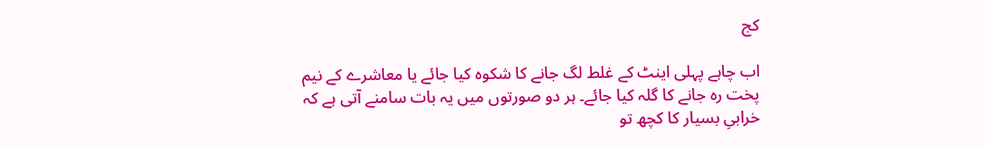کج

اب چاہے پہلی اینٹ کے غلط لگ جانے کا شکوہ کیا جائے یا معاشرے کے نیم پخت رہ جانے کا گلہ کیا جائے۔ ہر دو صورتوں میں یہ بات سامنے آتی ہے کہ خرابیِ بسیار کا کچھ تو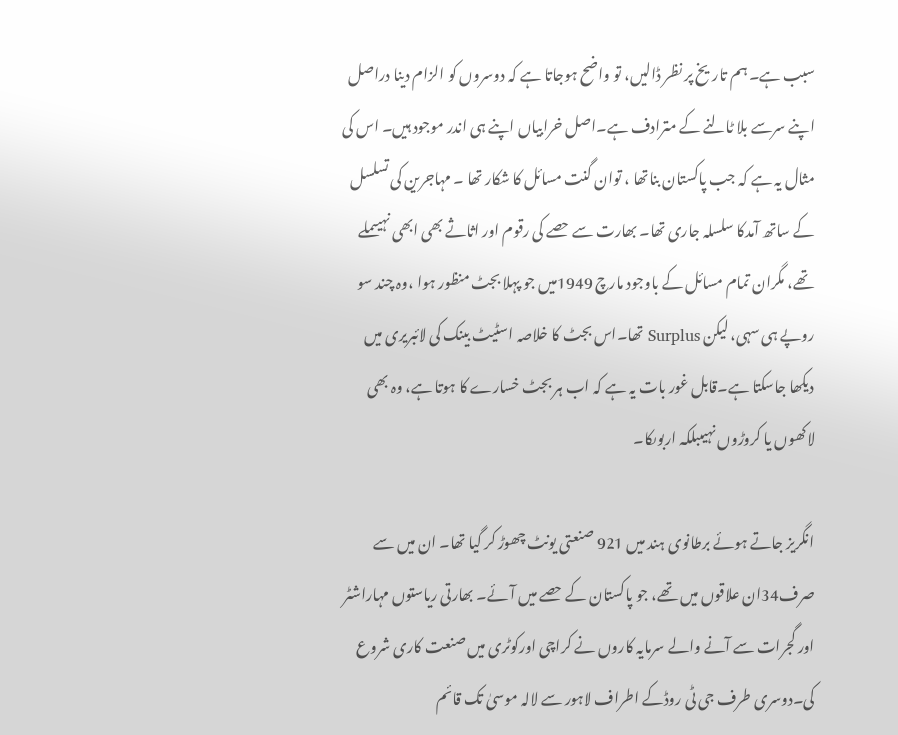سبب ہے۔ ہم تاریخ پر نظر ڈالیں، تو واضح ہوجاتا ہے کہ دوسروں کو الزام دینا دراصل اپنے سرسے بلا ٹالنے کے مترادف ہے۔اصل خرابیاں اپنے ہی اندر موجود ہیں۔ اس کی مثال یہ ہے کہ جب پاکستان بناتھا ، توان گنت مسائل کا شکار تھا ۔ مہاجرین کی تسلسل کے ساتھ آمدکا سلسلہ جاری تھا۔ بھارت سے حصے کی رقوم اور اثاثے بھی ابھی نہیںملے تھے، مگران تمام مسائل کے باوجود مارچ 1949میں جو پہلا بجٹ منظور ہوا ،وہ چند سو روپے ہی سہی، لیکن Surplus تھا۔اس بجٹ کا خلاصہ اسٹیٹ بینک کی لائبریری میں دیکھا جاسکتا ہے۔قابل غور بات یہ ہے کہ اب ہر بجٹ خسارے کا ہوتا ہے، وہ بھی لاکھوں یا کروڑوں نہیںبلکہ اربوںکا۔

انگریز جاتے ہوئے برطانوی ہند میں 921 صنعتی یونٹ چھوڑ کر گیا تھا۔ ان میں سے صرف34ان علاقوں میں تھے، جو پاکستان کے حصے میں آئے۔ بھارتی ریاستوں مہاراشٹر اور گجرات سے آنے والے سرمایہ کاروں نے کراچی اورکوٹری میں صنعت کاری شروع کی۔دوسری طرف جی ٹی روڈکے اطراف لاہور سے لالہ موسیٰ تک قائم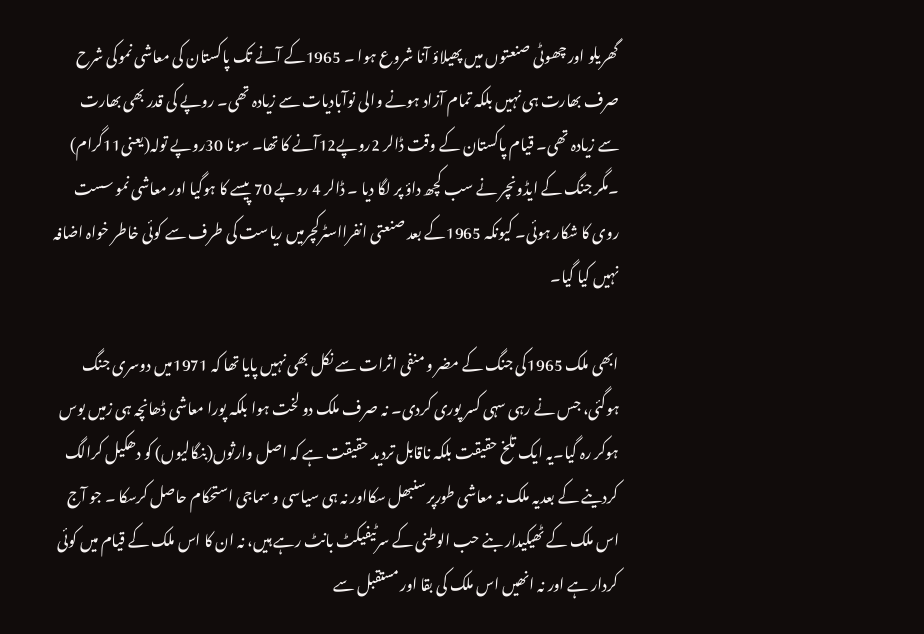گھریلو اور چھوٹی صنعتوں میں پھیلاؤ آنا شروع ہوا ۔ 1965کے آنے تک پاکستان کی معاشی نموکی شرح صرف بھارت ہی نہیں بلکہ تمام آزاد ہونے والی نوآبادیات سے زیادہ تھی۔ روپے کی قدر بھی بھارت سے زیادہ تھی۔ قیام پاکستان کے وقت ڈالر 2روپے12آنے کا تھا۔ سونا 30روپے تولہ(یعنی11گرام) ۔مگر جنگ کے ایڈونچر نے سب کچھ داؤ پر لگا دیا ۔ ڈالر 4 روپے 70 پیسے کا ہوگیا اور معاشی نمو سست روی کا شکار ہوئی۔ کیونکہ 1965کے بعد صنعتی انفرااسٹرکچرمیں ریاست کی طرف سے کوئی خاطر خواہ اضافہ نہیں کیا گیا۔

ابھی ملک 1965کی جنگ کے مضر و منفی اثرات سے نکل بھی نہیں پایا تھا کہ 1971میں دوسری جنگ ہوگئی، جس نے رہی سہی کسر پوری کردی۔ نہ صرف ملک دو لخت ہوا بلکہ پورا معاشی ڈھانچہ ہی زمیں بوس ہوکر رہ گیا۔یہ ایک تلخ حقیقت بلکہ ناقابل تردید حقیقت ہے کہ اصل وارثوں(بنگالیوں) کو دھکیل کرالگ کردینے کے بعدیہ ملک نہ معاشی طورپر سنبھل سکااور نہ ہی سیاسی و سماجی استحکام حاصل کرسکا ۔ جو آج اس ملک کے ٹھیکیدار بنے حب الوطنی کے سرٹیفیکٹ بانٹ رہے ہیں، نہ ان کا اس ملک کے قیام میں کوئی کردار ہے اور نہ انھیں اس ملک کی بقا اور مستقبل سے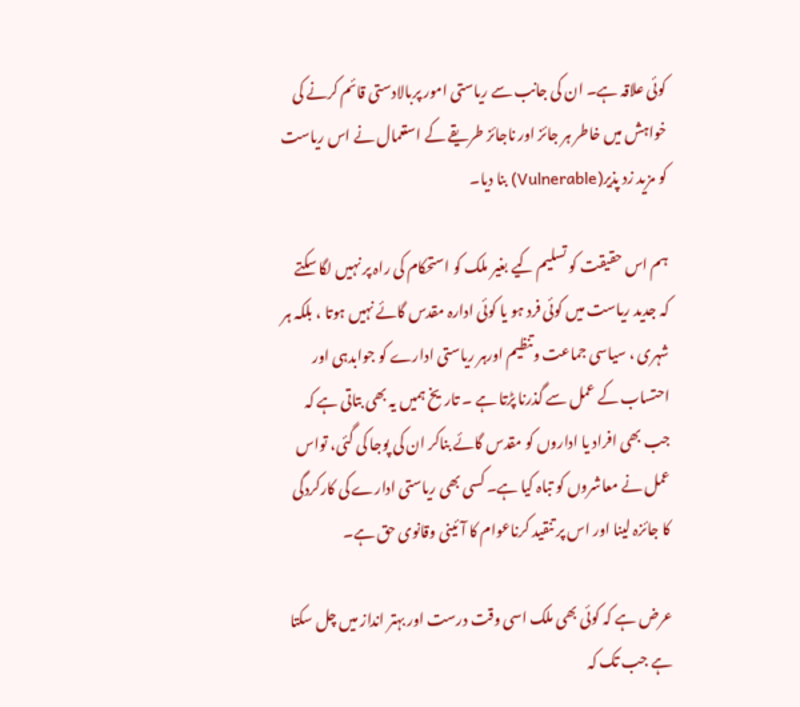کوئی علاقہ ہے۔ ان کی جانب سے ریاستی امور پربالادستی قائم کرنے کی خواہش میں خاطر ہر جائز اور ناجائز طریقے کے استعمال نے اس ریاست کو مزید زد پذیر(Vulnerable) بنا دیا۔

ہم اس حقیقت کو تسلیم کیے بغیر ملک کو استحکام کی راہ پر نہیں لگا سکتے کہ جدید ریاست میں کوئی فرد ہو یا کوئی ادارہ مقدس گائے نہیں ہوتا ، بلکہ ہر شہری ، سیاسی جماعت وتنظیم اورہر ریاستی ادارے کو جوابدہی اور احتساب کے عمل سے گذرنا پڑتا ہے ۔ تاریخ ہمیں یہ بھی بتاتی ہے کہ جب بھی افراد یا اداروں کو مقدس گائے بناکر ان کی پوجا کی گئی، تواس عمل نے معاشروں کو تباہ کیا ہے۔ کسی بھی ریاستی ادارے کی کارکردگی کا جائزہ لینا اور اس پر تنقید کرناعوام کا آئینی وقانوی حق ہے۔

عرض ہے کہ کوئی بھی ملک اسی وقت درست اور بہتر انداز میں چل سکتا ہے جب تک کہ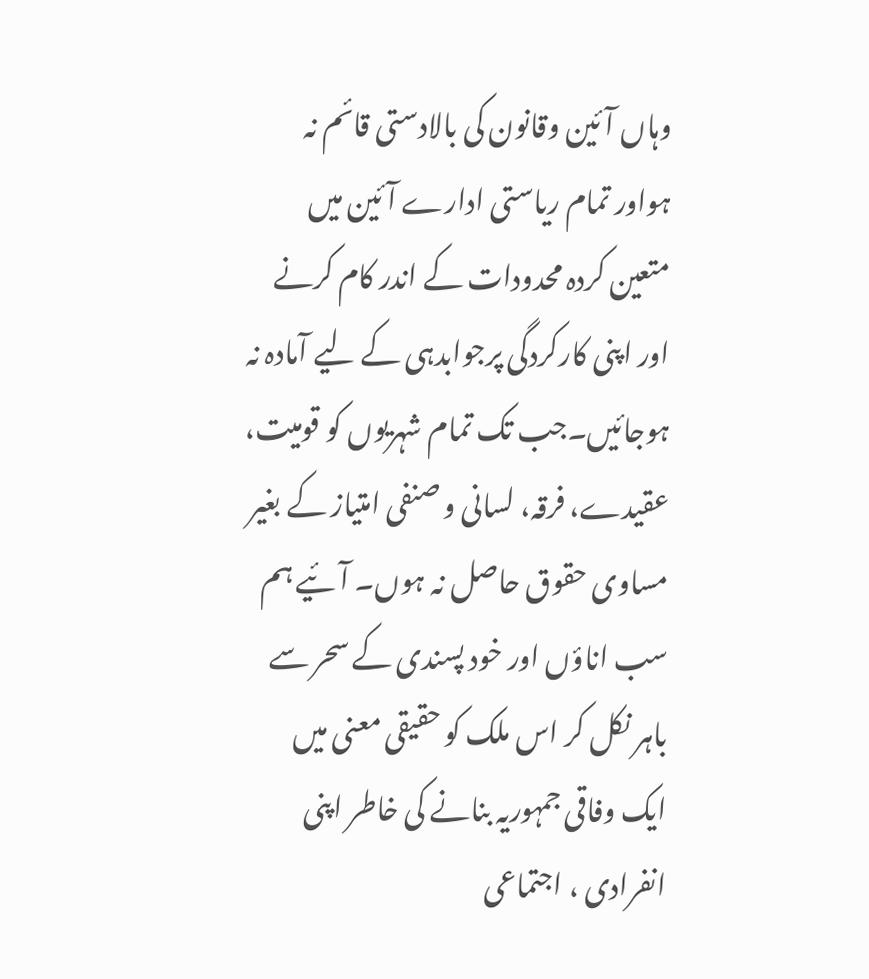وہاں آئین وقانون کی بالادستی قائم نہ ہواور تمام ریاستی ادارے آئین میں متعین کردہ محدودات کے اندر کام کرنے اور اپنی کارکردگی پرجوابدہی کے لیے آمادہ نہ ہوجائیں۔جب تک تمام شہریوں کو قومیت، عقیدے، فرقہ، لسانی و صنفی امتیاز کے بغیر مساوی حقوق حاصل نہ ہوں۔ آئیے ہم سب اناؤں اور خود پسندی کے سحر سے باہر نکل کر اس ملک کو حقیقی معنی میں ایک وفاقی جمہوریہ بنانے کی خاطر اپنی انفرادی ، اجتماعی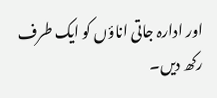اور ادارہ جاتی اناؤں کو ایک طرف رکھ دیں۔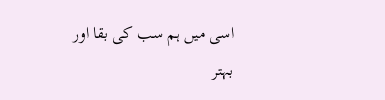اسی میں ہم سب کی بقا اور بہتر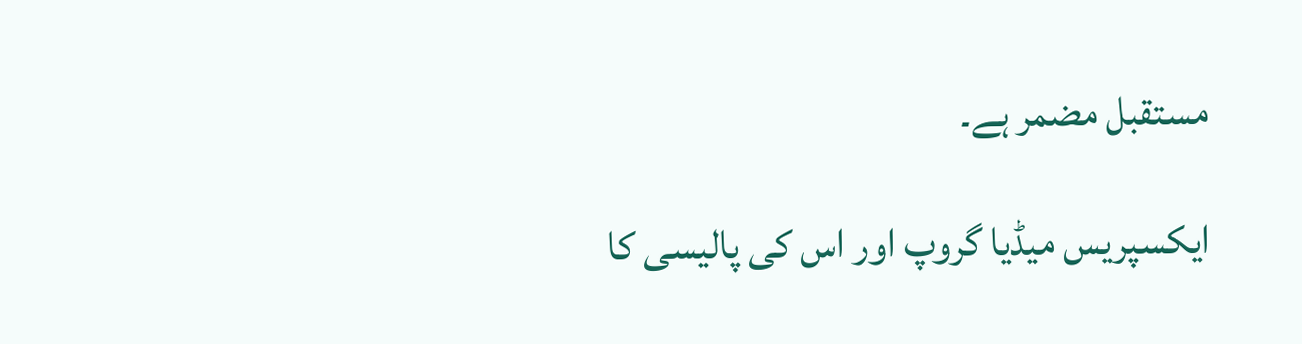مستقبل مضمر ہے۔

ایکسپریس میڈیا گروپ اور اس کی پالیسی کا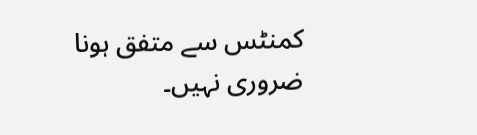کمنٹس سے متفق ہونا ضروری نہیں۔